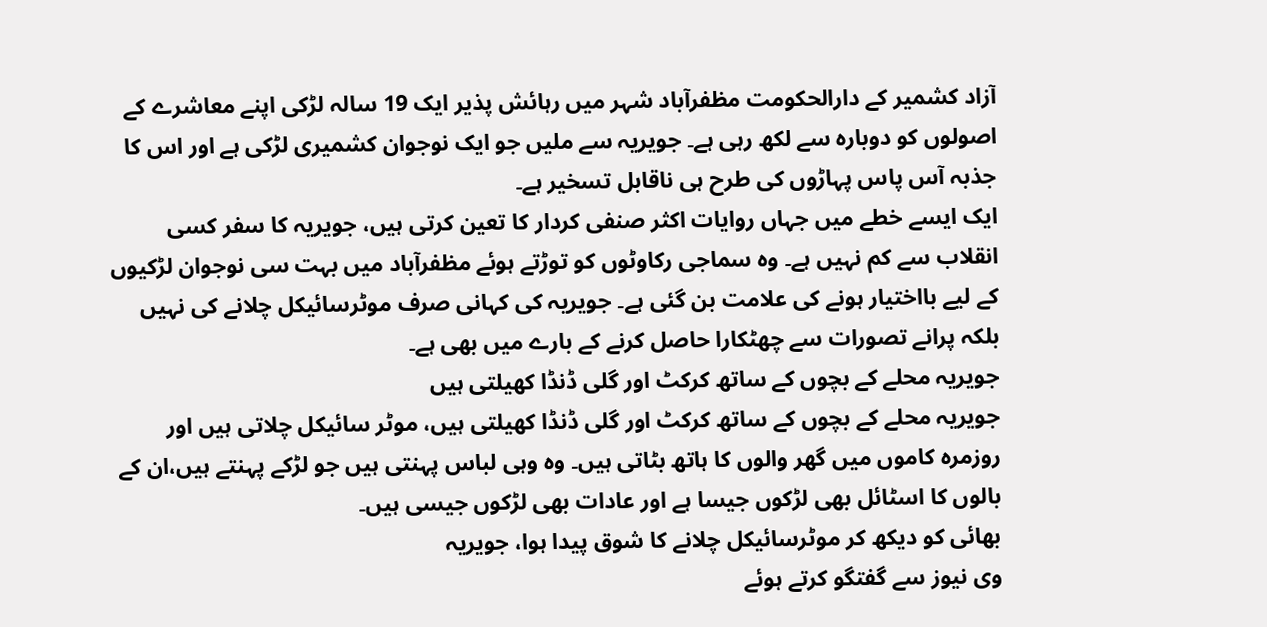آزاد کشمیر کے دارالحکومت مظفرآباد شہر میں رہائش پذیر ایک 19 سالہ لڑکی اپنے معاشرے کے اصولوں کو دوبارہ سے لکھ رہی ہے۔ جویریہ سے ملیں جو ایک نوجوان کشمیری لڑکی ہے اور اس کا جذبہ آس پاس پہاڑوں کی طرح ہی ناقابل تسخیر ہے۔
ایک ایسے خطے میں جہاں روایات اکثر صنفی کردار کا تعین کرتی ہیں، جویریہ کا سفر کسی انقلاب سے کم نہیں ہے۔ وہ سماجی رکاوٹوں کو توڑتے ہوئے مظفرآباد میں بہت سی نوجوان لڑکیوں کے لیے بااختیار ہونے کی علامت بن گئی ہے۔ جویریہ کی کہانی صرف موٹرسائیکل چلانے کی نہیں بلکہ پرانے تصورات سے چھٹکارا حاصل کرنے کے بارے میں بھی ہے۔
جویریہ محلے کے بچوں کے ساتھ کرکٹ اور گلی ڈنڈا کھیلتی ہیں
جویریہ محلے کے بچوں کے ساتھ کرکٹ اور گلی ڈنڈا کھیلتی ہیں، موٹر سائیکل چلاتی ہیں اور روزمرہ کاموں میں گھر والوں کا ہاتھ بٹاتی ہیں۔ وہ وہی لباس پہنتی ہیں جو لڑکے پہنتے ہیں،ان کے بالوں کا اسٹائل بھی لڑکوں جیسا ہے اور عادات بھی لڑکوں جیسی ہیں۔
بھائی کو دیکھ کر موٹرسائیکل چلانے کا شوق پیدا ہوا، جویریہ
وی نیوز سے گفتگو کرتے ہوئے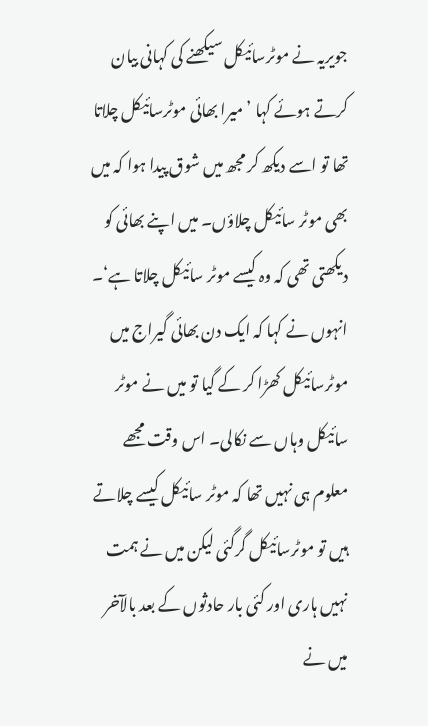جویریہ نے موٹرسائیکل سیکھنے کی کہانی بیان کرتے ہوئے کہا ’میرا بھائی موٹرسائیکل چلاتا تھا تو اسے دیکھ کر مجھ میں شوق پیدا ہوا کہ میں بھی موٹر سائیکل چلاؤں۔ میں اپنے بھائی کو دیکھتی تھی کہ وہ کیسے موٹر سائیکل چلاتا ہے‘۔
انہوں نے کہا کہ ایک دن بھائی گیراج میں موٹرسائیکل کھڑا کر کے گیا تو میں نے موٹر سائیکل وہاں سے نکالی۔ اس وقت مجھے معلوم ہی نہیں تھا کہ موٹر سائیکل کیسے چلاتے ہیں تو موٹرسائیکل گرگئی لیکن میں نے ہمت نہیں ہاری اور کئی بار حادثوں کے بعد بالآخر میں نے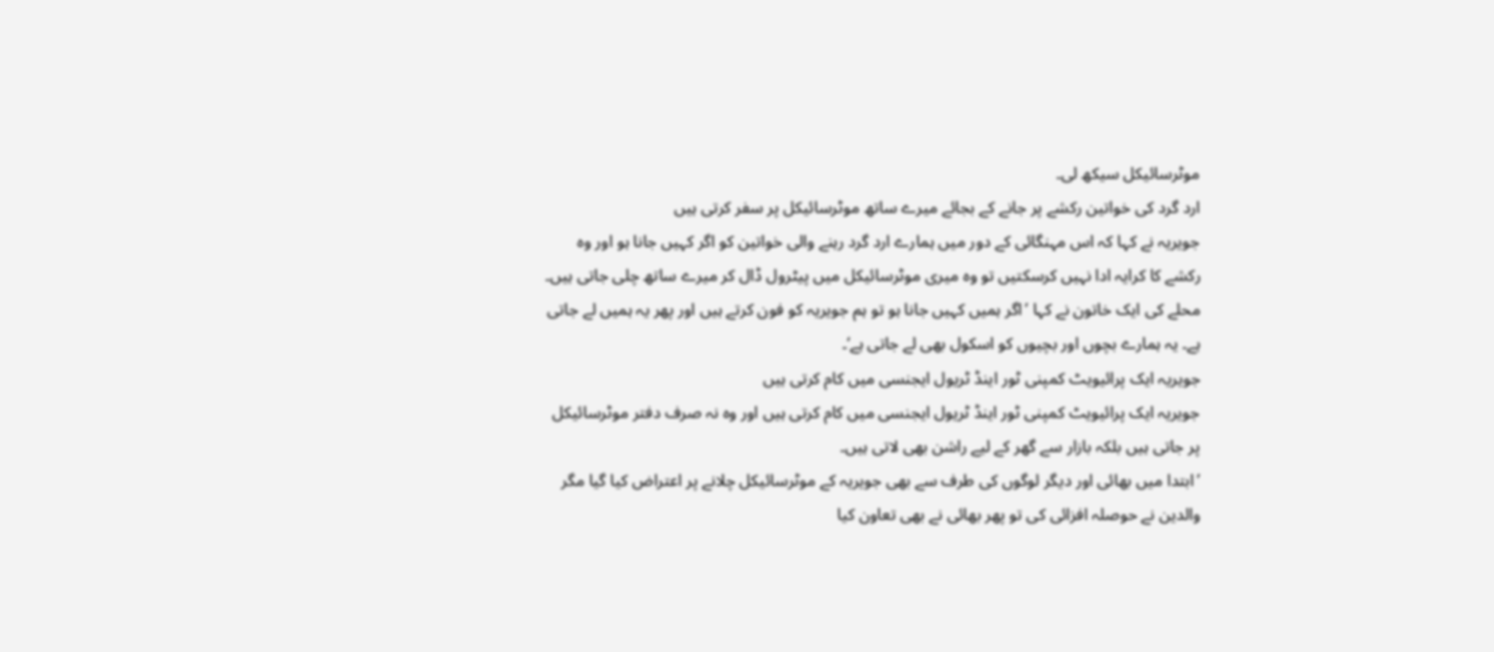موٹرسائیکل سیکھ لی۔
ارد گرد کی خواتین رکشے پر جانے کے بجائے میرے ساتھ موٹرسائیکل پر سفر کرتی ہیں
جویریہ نے کہا کہ اس مہنگائی کے دور میں ہمارے ارد گرد رہنے والی خواتین کو اگر کہیں جانا ہو اور وہ رکشے کا کرایہ ادا نہیں کرسکتیں تو وہ میری موٹرسائیکل میں پیٹرول ڈال کر میرے ساتھ چلی جاتی ہیں۔
محلے کی ایک خاتون نے کہا ’اگر ہمیں کہیں جانا ہو تو ہم جویریہ کو فون کرتے ہیں اور پھر یہ ہمیں لے جاتی ہے۔ یہ ہمارے بچوں اور بچیوں کو اسکول بھی لے جاتی ہے‘۔
جویریہ ایک پرائیویٹ کمپنی ٹور اینڈ ٹریول ایجنسی میں کام کرتی ہیں
جویریہ ایک پرائیویٹ کمپنی ٹور اینڈ ٹریول ایجنسی میں کام کرتی ہیں اور وہ نہ صرف دفتر موٹرسائیکل پر جاتی ہیں بلکہ بازار سے گھر کے لیے راشن بھی لاتی ہیں۔
’ابتدا میں بھائی اور دیگر لوگوں کی طرف سے بھی جویریہ کے موٹرسائیکل چلانے پر اعتراض کیا گیا مگر والدین نے حوصلہ افزائی کی تو پھر بھائی نے بھی تعاون کیا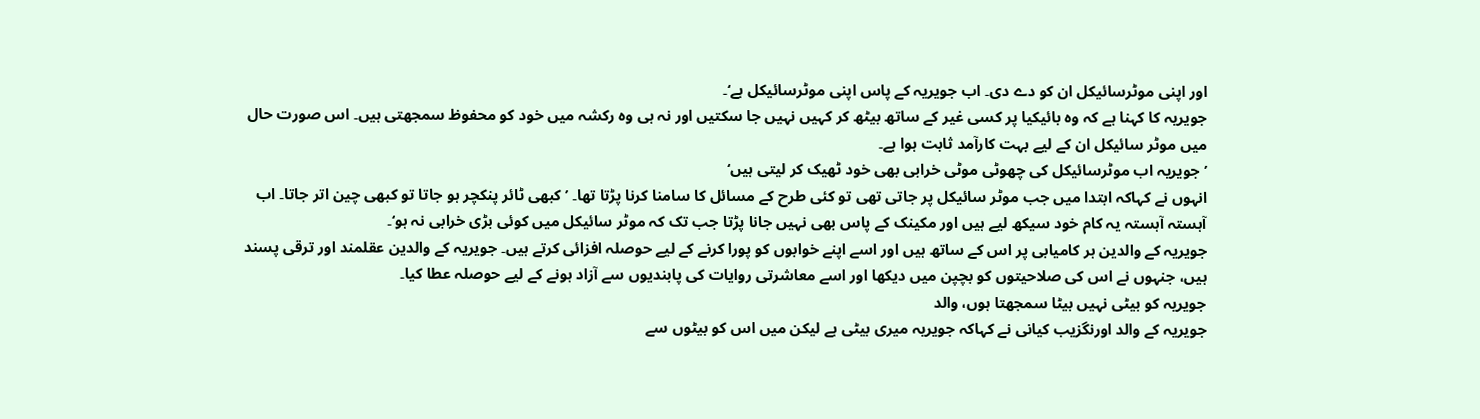اور اپنی موٹرسائیکل ان کو دے دی۔ اب جویریہ کے پاس اپنی موٹرسائیکل ہے‘۔
جویریہ کا کہنا ہے کہ وہ بائیکیا پر کسی غیر کے ساتھ بیٹھ کر کہیں نہیں جا سکتیں اور نہ ہی وہ رکشہ میں خود کو محفوظ سمجھتی ہیں۔ اس صورت حال میں موٹر سائیکل ان کے لیے بہت کارآمد ثابت ہوا ہے۔
’جویریہ اب موٹرسائیکل کی چھوٹی موٹی خرابی بھی خود ٹھیک کر لیتی ہیں‘
انہوں نے کہاکہ ابتدا میں جب موٹر سائیکل پر جاتی تھی تو کئی طرح کے مسائل کا سامنا کرنا پڑتا تھا۔ ’کبھی ٹائر پنکچر ہو جاتا تو کبھی چین اتر جاتا۔ اب آہستہ آہستہ یہ کام خود سیکھ لیے ہیں اور مکینک کے پاس بھی نہیں جانا پڑتا جب تک کہ موٹر سائیکل میں کوئی بڑی خرابی نہ ہو‘۔
جویریہ کے والدین ہر کامیابی پر اس کے ساتھ ہیں اور اسے اپنے خوابوں کو پورا کرنے کے لیے حوصلہ افزائی کرتے ہیں۔ جویریہ کے والدین عقلمند اور ترقی پسند ہیں، جنہوں نے اس کی صلاحیتوں کو بچپن میں دیکھا اور اسے معاشرتی روایات کی پابندیوں سے آزاد ہونے کے لیے حوصلہ عطا کیا۔
جویریہ کو بیٹی نہیں بیٹا سمجھتا ہوں، والد
جویریہ کے والد اورنگزیب کیانی نے کہاکہ جویریہ میری بیٹی ہے لیکن میں اس کو بیٹوں سے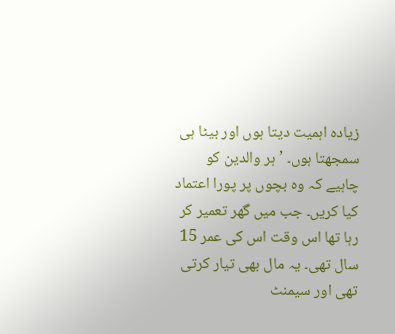زیادہ اہمیت دیتا ہوں اور بیٹا ہی سمجھتا ہوں۔ ’ہر والدین کو چاہیے کہ وہ بچوں پر پورا اعتماد کیا کریں۔ جب میں گھر تعمیر کر رہا تھا اس وقت اس کی عمر 15 سال تھی۔ یہ مال بھی تیار کرتی تھی اور سیمنٹ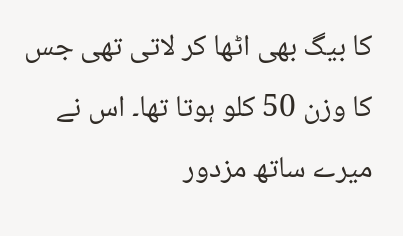کا بیگ بھی اٹھا کر لاتی تھی جس کا وزن 50 کلو ہوتا تھا۔ اس نے میرے ساتھ مزدور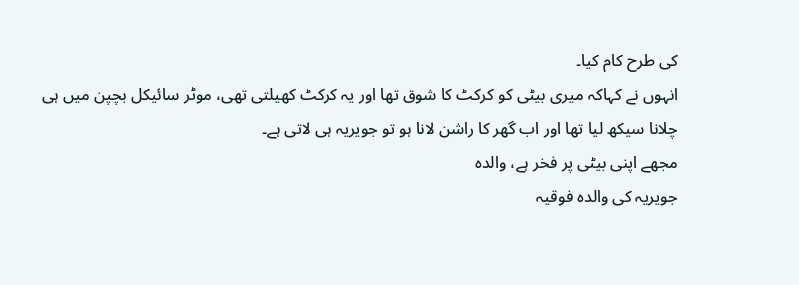کی طرح کام کیا۔
انہوں نے کہاکہ میری بیٹی کو کرکٹ کا شوق تھا اور یہ کرکٹ کھیلتی تھی، موٹر سائیکل بچپن میں ہی چلانا سیکھ لیا تھا اور اب گھر کا راشن لانا ہو تو جویریہ ہی لاتی ہے۔
مجھے اپنی بیٹی پر فخر ہے، والدہ
جویریہ کی والدہ فوقیہ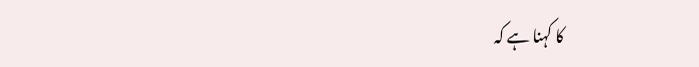کا کہنا ہے کہ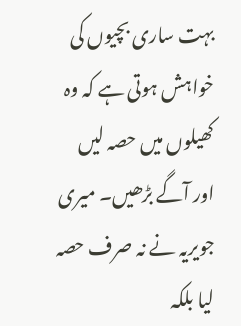بہت ساری بچیوں کی خواہش ہوتی ہے کہ وہ کھیلوں میں حصہ لیں اور آگے بڑھیں۔ میری جویریہ نے نہ صرف حصہ لیا بلکہ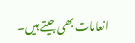انعامات بھی جیتے ہیں۔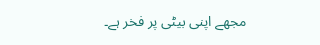مجھے اپنی بیٹی پر فخر ہے۔